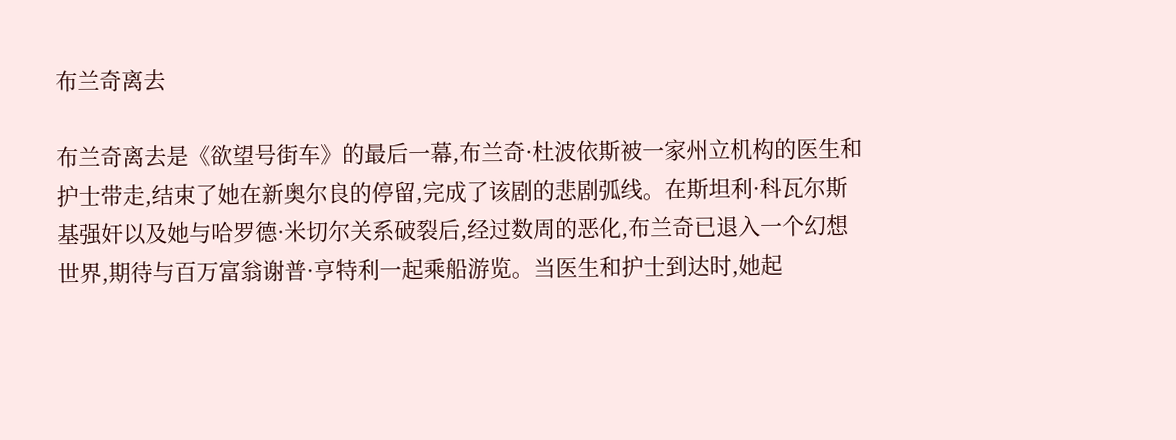布兰奇离去

布兰奇离去是《欲望号街车》的最后一幕,布兰奇·杜波依斯被一家州立机构的医生和护士带走,结束了她在新奥尔良的停留,完成了该剧的悲剧弧线。在斯坦利·科瓦尔斯基强奸以及她与哈罗德·米切尔关系破裂后,经过数周的恶化,布兰奇已退入一个幻想世界,期待与百万富翁谢普·亨特利一起乘船游览。当医生和护士到达时,她起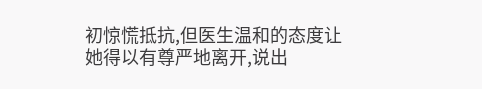初惊慌抵抗,但医生温和的态度让她得以有尊严地离开,说出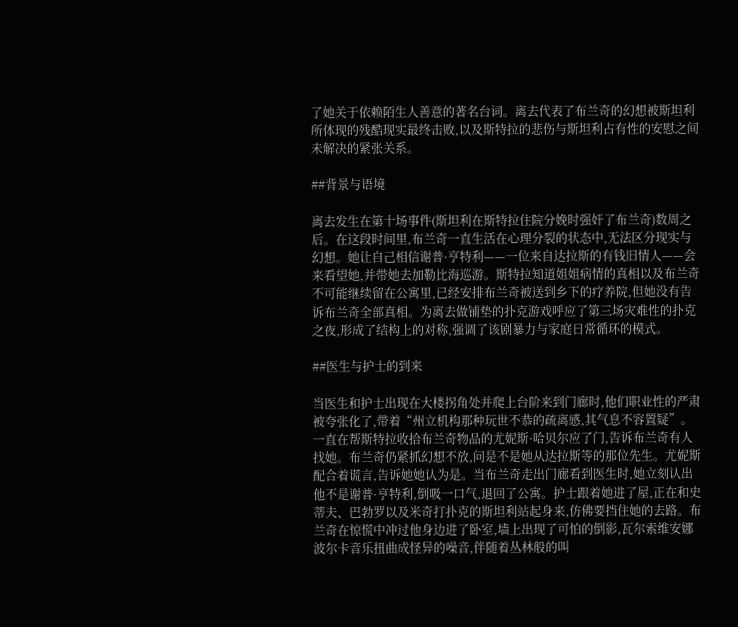了她关于依赖陌生人善意的著名台词。离去代表了布兰奇的幻想被斯坦利所体现的残酷现实最终击败,以及斯特拉的悲伤与斯坦利占有性的安慰之间未解决的紧张关系。

##背景与语境

离去发生在第十场事件(斯坦利在斯特拉住院分娩时强奸了布兰奇)数周之后。在这段时间里,布兰奇一直生活在心理分裂的状态中,无法区分现实与幻想。她让自己相信谢普·亨特利——一位来自达拉斯的有钱旧情人——会来看望她,并带她去加勒比海巡游。斯特拉知道姐姐病情的真相以及布兰奇不可能继续留在公寓里,已经安排布兰奇被送到乡下的疗养院,但她没有告诉布兰奇全部真相。为离去做铺垫的扑克游戏呼应了第三场灾难性的扑克之夜,形成了结构上的对称,强调了该剧暴力与家庭日常循环的模式。

##医生与护士的到来

当医生和护士出现在大楼拐角处并爬上台阶来到门廊时,他们职业性的严肃被夸张化了,带着“州立机构那种玩世不恭的疏离感,其气息不容置疑”。一直在帮斯特拉收拾布兰奇物品的尤妮斯·哈贝尔应了门,告诉布兰奇有人找她。布兰奇仍紧抓幻想不放,问是不是她从达拉斯等的那位先生。尤妮斯配合着谎言,告诉她她认为是。当布兰奇走出门廊看到医生时,她立刻认出他不是谢普·亨特利,倒吸一口气,退回了公寓。护士跟着她进了屋,正在和史蒂夫、巴勃罗以及米奇打扑克的斯坦利站起身来,仿佛要挡住她的去路。布兰奇在惊慌中冲过他身边进了卧室,墙上出现了可怕的倒影,瓦尔索维安娜波尔卡音乐扭曲成怪异的噪音,伴随着丛林般的叫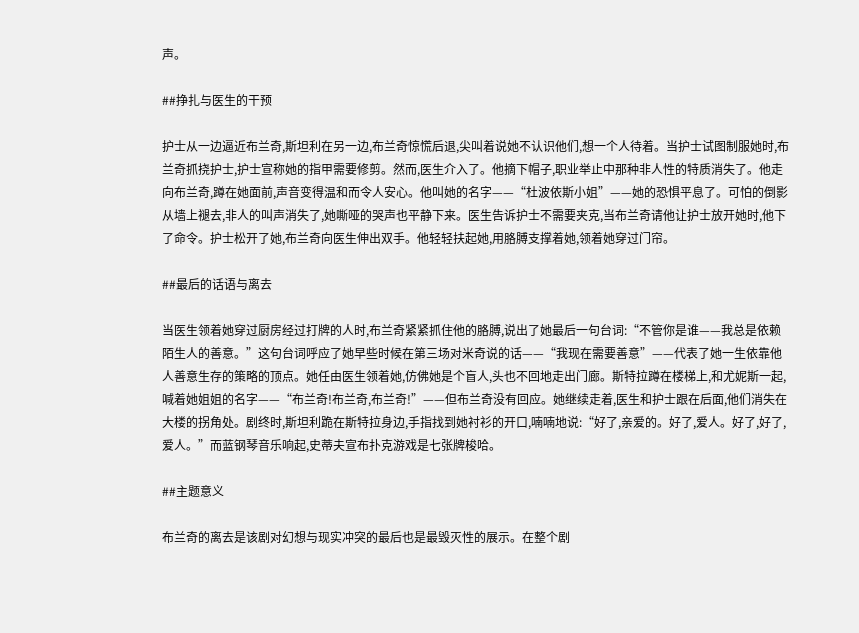声。

##挣扎与医生的干预

护士从一边逼近布兰奇,斯坦利在另一边,布兰奇惊慌后退,尖叫着说她不认识他们,想一个人待着。当护士试图制服她时,布兰奇抓挠护士,护士宣称她的指甲需要修剪。然而,医生介入了。他摘下帽子,职业举止中那种非人性的特质消失了。他走向布兰奇,蹲在她面前,声音变得温和而令人安心。他叫她的名字——“杜波依斯小姐”——她的恐惧平息了。可怕的倒影从墙上褪去,非人的叫声消失了,她嘶哑的哭声也平静下来。医生告诉护士不需要夹克,当布兰奇请他让护士放开她时,他下了命令。护士松开了她,布兰奇向医生伸出双手。他轻轻扶起她,用胳膊支撑着她,领着她穿过门帘。

##最后的话语与离去

当医生领着她穿过厨房经过打牌的人时,布兰奇紧紧抓住他的胳膊,说出了她最后一句台词:“不管你是谁——我总是依赖陌生人的善意。”这句台词呼应了她早些时候在第三场对米奇说的话——“我现在需要善意”——代表了她一生依靠他人善意生存的策略的顶点。她任由医生领着她,仿佛她是个盲人,头也不回地走出门廊。斯特拉蹲在楼梯上,和尤妮斯一起,喊着她姐姐的名字——“布兰奇!布兰奇,布兰奇!”——但布兰奇没有回应。她继续走着,医生和护士跟在后面,他们消失在大楼的拐角处。剧终时,斯坦利跪在斯特拉身边,手指找到她衬衫的开口,喃喃地说:“好了,亲爱的。好了,爱人。好了,好了,爱人。”而蓝钢琴音乐响起,史蒂夫宣布扑克游戏是七张牌梭哈。

##主题意义

布兰奇的离去是该剧对幻想与现实冲突的最后也是最毁灭性的展示。在整个剧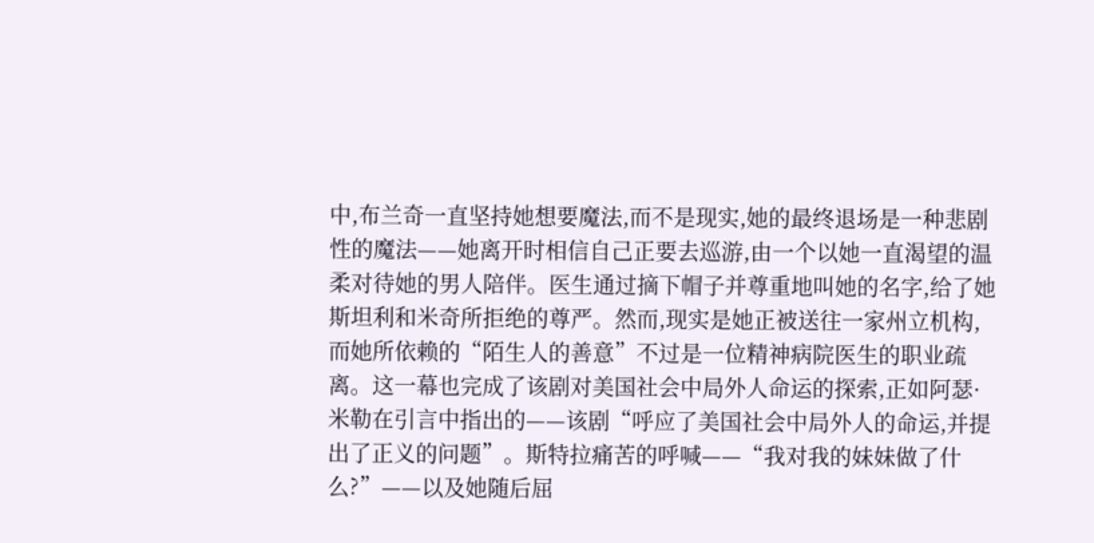中,布兰奇一直坚持她想要魔法,而不是现实,她的最终退场是一种悲剧性的魔法——她离开时相信自己正要去巡游,由一个以她一直渴望的温柔对待她的男人陪伴。医生通过摘下帽子并尊重地叫她的名字,给了她斯坦利和米奇所拒绝的尊严。然而,现实是她正被送往一家州立机构,而她所依赖的“陌生人的善意”不过是一位精神病院医生的职业疏离。这一幕也完成了该剧对美国社会中局外人命运的探索,正如阿瑟·米勒在引言中指出的——该剧“呼应了美国社会中局外人的命运,并提出了正义的问题”。斯特拉痛苦的呼喊——“我对我的妹妹做了什么?”——以及她随后屈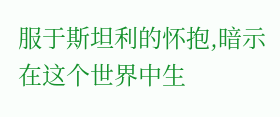服于斯坦利的怀抱,暗示在这个世界中生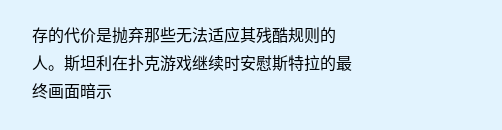存的代价是抛弃那些无法适应其残酷规则的人。斯坦利在扑克游戏继续时安慰斯特拉的最终画面暗示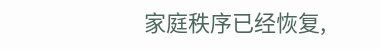家庭秩序已经恢复,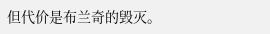但代价是布兰奇的毁灭。